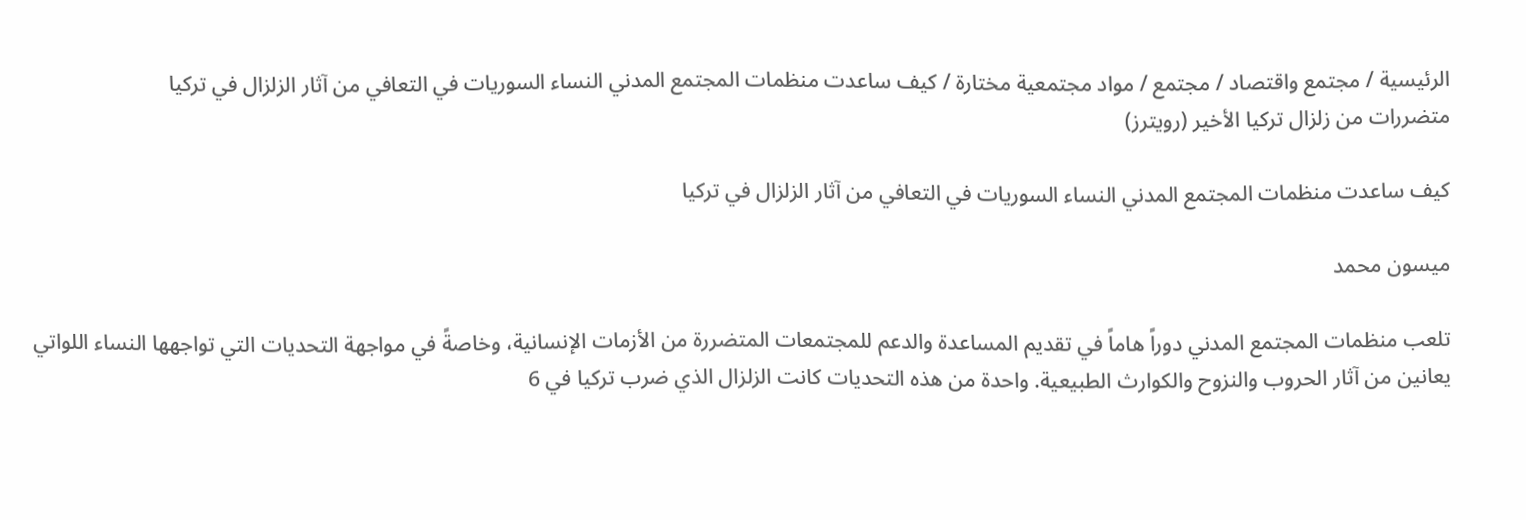الرئيسية / مجتمع واقتصاد / مجتمع / مواد مجتمعية مختارة / كيف ساعدت منظمات المجتمع المدني النساء السوريات في التعافي من آثار الزلزال في تركيا
متضررات من زلزال تركيا الأخير (رويترز)

كيف ساعدت منظمات المجتمع المدني النساء السوريات في التعافي من آثار الزلزال في تركيا

ميسون محمد

تلعب منظمات المجتمع المدني دوراً هاماً في تقديم المساعدة والدعم للمجتمعات المتضررة من الأزمات الإنسانية، وخاصةً في مواجهة التحديات التي تواجهها النساء اللواتي يعانين من آثار الحروب والنزوح والكوارث الطبيعية. واحدة من هذه التحديات كانت الزلزال الذي ضرب تركيا في 6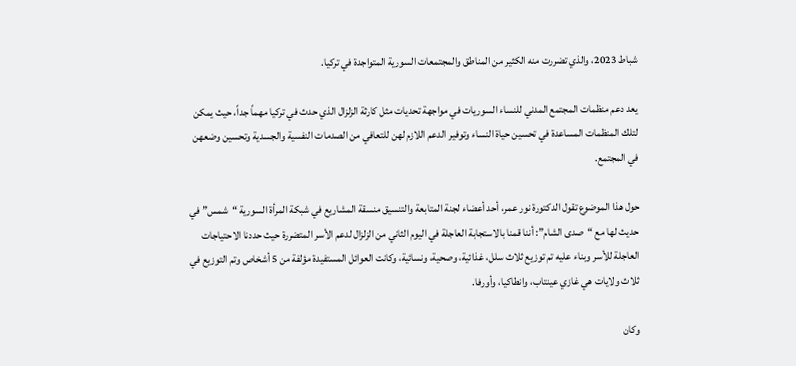شباط 2023، والذي تضررت منه الكثير من المناطق والمجتمعات السورية المتواجدة في تركيا.

يعد دعم منظمات المجتمع المدني للنساء السوريات في مواجهة تحديات مثل كارثة الزلزال الذي حدث في تركيا مهماً جداً، حيث يمكن لتلك المنظمات المساعدة في تحسين حياة النساء وتوفير الدعم اللازم لهن للتعافي من الصدمات النفسية والجسدية وتحسين وضعهن في المجتمع.

حول هذا الموضوع تقول الدكتورة نور عمر، أحد أعضاء لجنة المتابعة والتنسيق منسقة المشاريع في شبكة المرأة السورية “شمس” في حديث لها مع “صدى الشام”: أننا قمنا بالاستجابة العاجلة في اليوم الثاني من الزلزال لدعم الأسر المتضررة حيث حددنا الاحتياجات العاجلة للأسر وبناء عليه تم توزيع ثلاث سلل، غذائية، وصحية، ونسائية، وكانت العوائل المستفيدة مؤلفة من 5 أشخاص وتم التوزيع في ثلاث ولايات هي غازي عينتاب، وانطاكيا، وأورفا.

وكان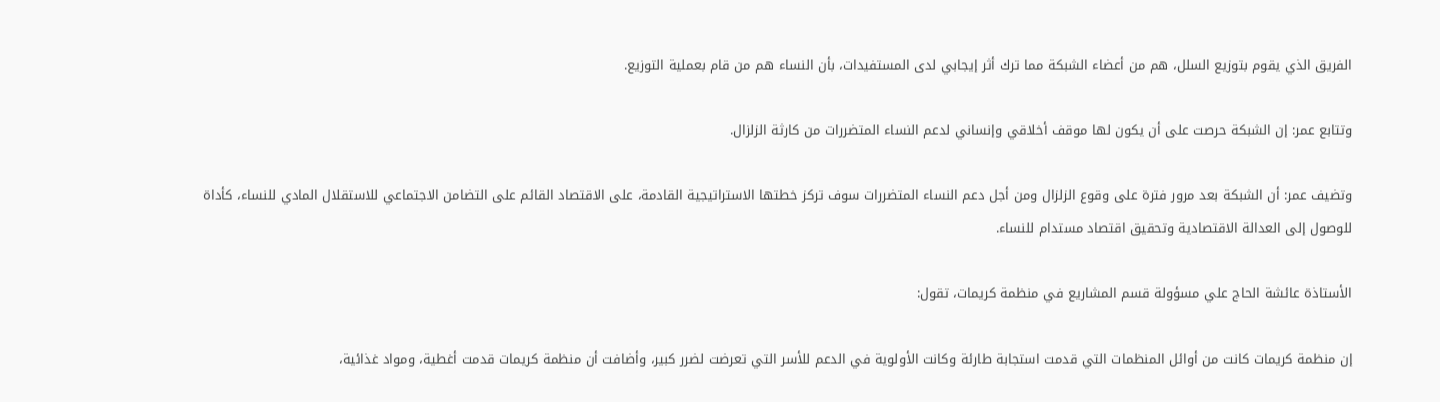الفريق الذي يقوم بتوزيع السلل، هم من أعضاء الشبكة مما ترك أثر إيجابي لدى المستفيدات، بأن النساء هم من قام بعملية التوزيع.

وتتابع عمر: إن الشبكة حرصت على أن يكون لها موقف أخلاقي وإنساني لدعم النساء المتضررات من كارثة الزلزال.

وتضيف عمر: أن الشبكة بعد مرور فترة على وقوع الزلزال ومن أجل دعم النساء المتضررات سوف تركز خطتها الاستراتيجية القادمة، على الاقتصاد القائم على التضامن الاجتماعي للاستقلال المادي للنساء، كأداة للوصول إلى العدالة الاقتصادية وتحقيق اقتصاد مستدام للنساء.

الأستاذة عائشة الحاج علي مسؤولة قسم المشاريع في منظمة كريمات، تقول:

إن منظمة كريمات كانت من أوائل المنظمات التي قدمت استجابة طارئة وكانت الأولوية في الدعم للأسر التي تعرضت لضرر كبير، وأضافت أن منظمة كريمات قدمت أغطية، ومواد غذائية،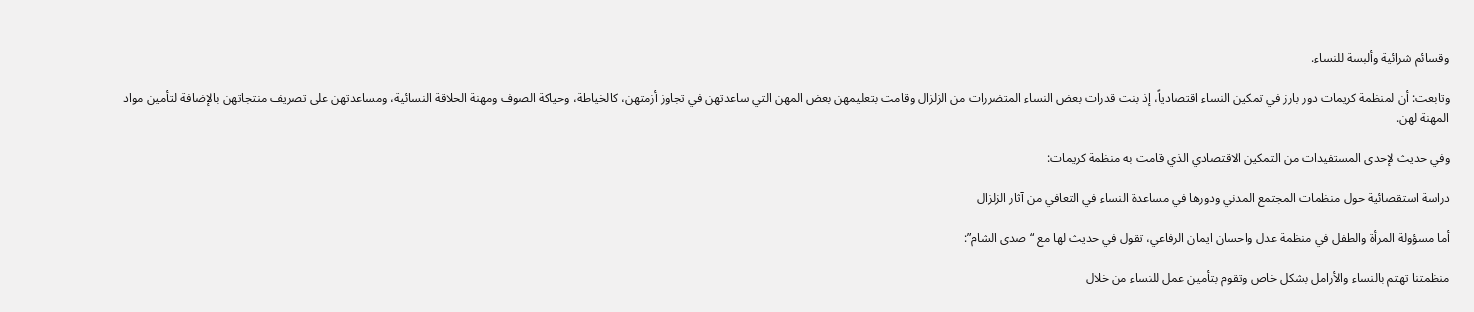وقسائم شرائية وألبسة للنساء.

وتابعت: أن لمنظمة كريمات دور بارز في تمكين النساء اقتصادياً، إذ بنت قدرات بعض النساء المتضررات من الزلزال وقامت بتعليمهن بعض المهن التي ساعدتهن في تجاوز أزمتهن، كالخياطة، وحياكة الصوف ومهنة الحلاقة النسائية، ومساعدتهن على تصريف منتجاتهن بالإضافة لتأمين مواد المهنة لهن.

وفي حديث لإحدى المستفيدات من التمكين الاقتصادي الذي قامت به منظمة كريمات:

دراسة استقصائية حول منظمات المجتمع المدني ودورها في مساعدة النساء في التعافي من آثار الزلزال

أما مسؤولة المرأة والطفل في منظمة عدل واحسان ايمان الرفاعي، تقول في حديث لها مع “صدى الشام”:

منظمتنا تهتم بالنساء والأرامل بشكل خاص وتقوم بتأمين عمل للنساء من خلال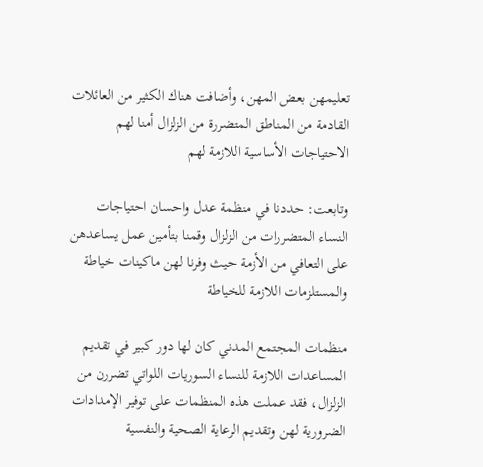تعليمهن بعض المهن، وأضافت هناك الكثير من العائلات القادمة من المناطق المتضررة من الزلزال أمنا لهم الاحتياجات الأساسية اللازمة لهم

وتابعت: حددنا في منظمة عدل واحسان احتياجات النساء المتضررات من الزلزال وقمنا بتأمين عمل يساعدهن على التعافي من الأزمة حيث وفرنا لهن ماكينات خياطة والمستلزمات اللازمة للخياطة

منظمات المجتمع المدني كان لها دور كبير في تقديم المساعدات اللازمة للنساء السوريات اللواتي تضررن من الزلزال، فقد عملت هذه المنظمات على توفير الإمدادات الضرورية لهن وتقديم الرعاية الصحية والنفسية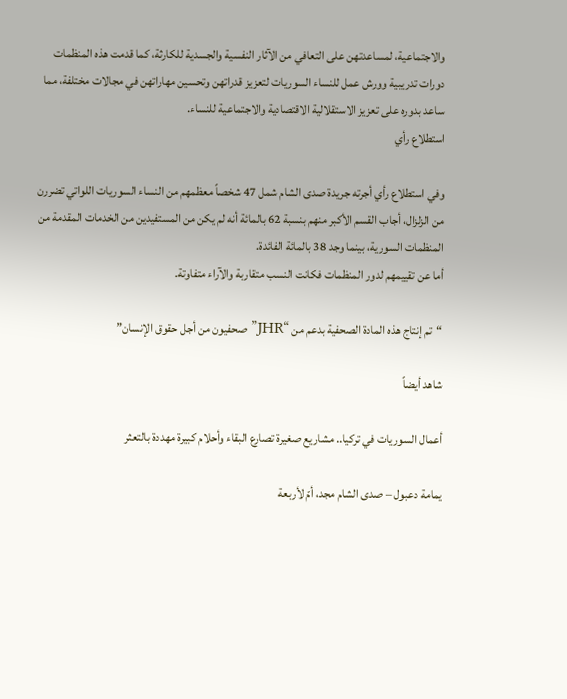والاجتماعية، لمساعدتهن على التعافي من الآثار النفسية والجسدية للكارثة، كما قدمت هذه المنظمات دورات تدريبية وورش عمل للنساء السوريات لتعزيز قدراتهن وتحسين مهاراتهن في مجالات مختلفة، مما ساعد بدوره على تعزيز الاستقلالية الاقتصادية والاجتماعية للنساء.
استطلاع رأي

وفي استطلاع رأي أجرته جريدة صدى الشام شمل 47 شخصاً معظمهم من النساء السوريات اللواتي تضررن من الزلزال، أجاب القسم الأكبر منهم بنسبة 62 بالمائة أنه لم يكن من المستفيدين من الخدمات المقدمة من المنظمات السورية، بينما وجد 38 بالمائة الفائدة.
أما عن تقييمهم لدور المنظمات فكانت النسب متقاربة والآراء متفاوتة.

“تم إنتاج هذه المادة الصحفية بدعم من “JHR”صحفيون من أجل حقوق الإنسان”

شاهد أيضاً

أعمال السوريات في تركيا.. مشاريع صغيرة تصارع البقاء وأحلام كبيرة مهددة بالتعثر

يمامة دعبول – صدى الشام مجد، أمّ لأربعة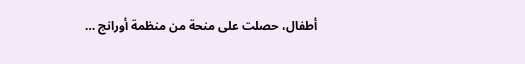أطفال، حصلت على منحة من منظمة أورانج …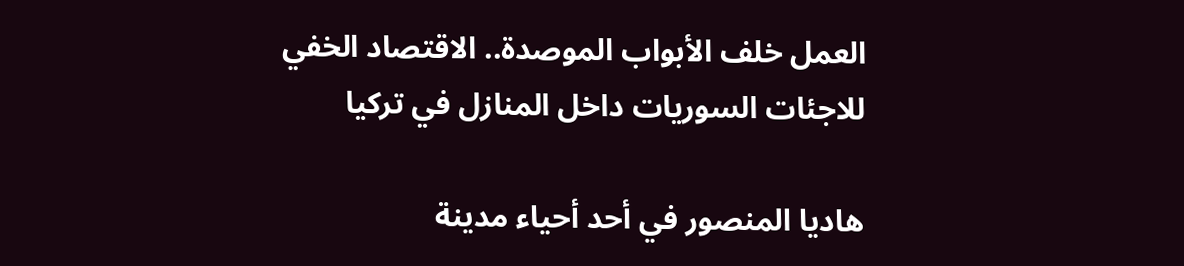العمل خلف الأبواب الموصدة.. الاقتصاد الخفي للاجئات السوريات داخل المنازل في تركيا

هاديا المنصور في أحد أحياء مدينة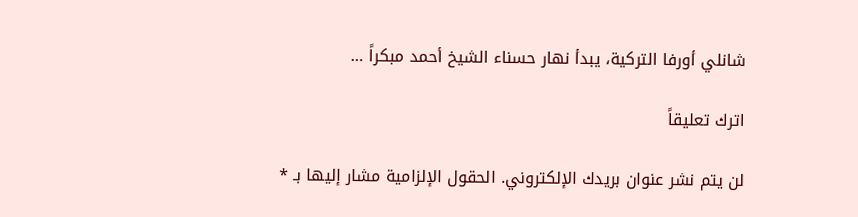شانلي أورفا التركية، يبدأ نهار حسناء الشيخ أحمد مبكراً …

اترك تعليقاً

لن يتم نشر عنوان بريدك الإلكتروني. الحقول الإلزامية مشار إليها بـ *